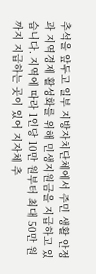추석을 앞두고 일부 지방자치단체에서 주민 생활 안정과 지역경제 활성화를 위해 민생지원금을 지급하고 있습니다. 지역에 따라 1인당 10만 원부터 최대 50만 원까지 지급하는 곳이 있어 지자체 추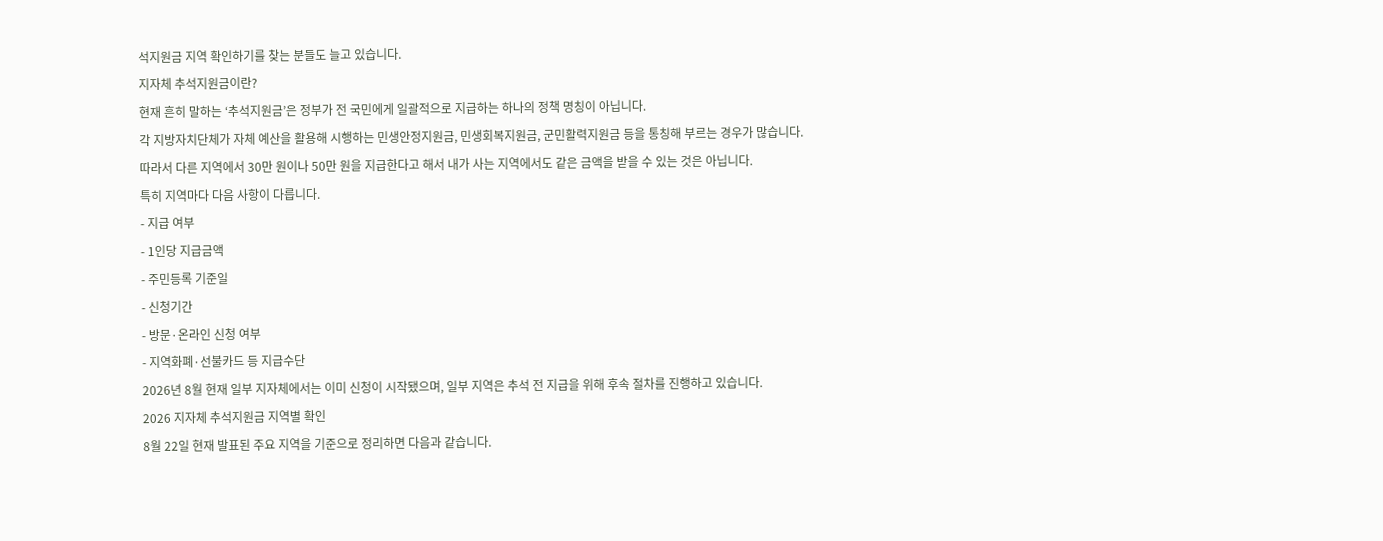석지원금 지역 확인하기를 찾는 분들도 늘고 있습니다.
지자체 추석지원금이란?
현재 흔히 말하는 ‘추석지원금’은 정부가 전 국민에게 일괄적으로 지급하는 하나의 정책 명칭이 아닙니다.
각 지방자치단체가 자체 예산을 활용해 시행하는 민생안정지원금, 민생회복지원금, 군민활력지원금 등을 통칭해 부르는 경우가 많습니다.
따라서 다른 지역에서 30만 원이나 50만 원을 지급한다고 해서 내가 사는 지역에서도 같은 금액을 받을 수 있는 것은 아닙니다.
특히 지역마다 다음 사항이 다릅니다.
- 지급 여부
- 1인당 지급금액
- 주민등록 기준일
- 신청기간
- 방문·온라인 신청 여부
- 지역화폐·선불카드 등 지급수단
2026년 8월 현재 일부 지자체에서는 이미 신청이 시작됐으며, 일부 지역은 추석 전 지급을 위해 후속 절차를 진행하고 있습니다.
2026 지자체 추석지원금 지역별 확인
8월 22일 현재 발표된 주요 지역을 기준으로 정리하면 다음과 같습니다.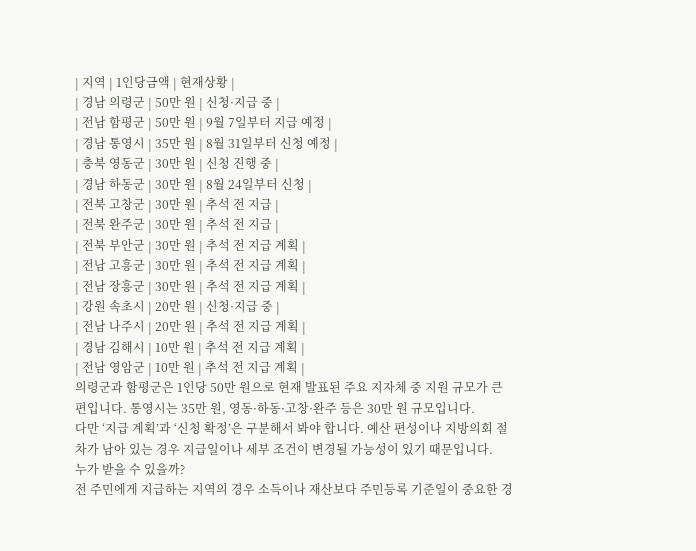| 지역 | 1인당금액 | 현재상황 |
| 경남 의령군 | 50만 원 | 신청·지급 중 |
| 전남 함평군 | 50만 원 | 9월 7일부터 지급 예정 |
| 경남 통영시 | 35만 원 | 8월 31일부터 신청 예정 |
| 충북 영동군 | 30만 원 | 신청 진행 중 |
| 경남 하동군 | 30만 원 | 8월 24일부터 신청 |
| 전북 고창군 | 30만 원 | 추석 전 지급 |
| 전북 완주군 | 30만 원 | 추석 전 지급 |
| 전북 부안군 | 30만 원 | 추석 전 지급 계획 |
| 전남 고흥군 | 30만 원 | 추석 전 지급 계획 |
| 전남 장흥군 | 30만 원 | 추석 전 지급 계획 |
| 강원 속초시 | 20만 원 | 신청·지급 중 |
| 전남 나주시 | 20만 원 | 추석 전 지급 계획 |
| 경남 김해시 | 10만 원 | 추석 전 지급 계획 |
| 전남 영암군 | 10만 원 | 추석 전 지급 계획 |
의령군과 함평군은 1인당 50만 원으로 현재 발표된 주요 지자체 중 지원 규모가 큰 편입니다. 통영시는 35만 원, 영동·하동·고창·완주 등은 30만 원 규모입니다.
다만 ‘지급 계획’과 ‘신청 확정’은 구분해서 봐야 합니다. 예산 편성이나 지방의회 절차가 남아 있는 경우 지급일이나 세부 조건이 변경될 가능성이 있기 때문입니다.
누가 받을 수 있을까?
전 주민에게 지급하는 지역의 경우 소득이나 재산보다 주민등록 기준일이 중요한 경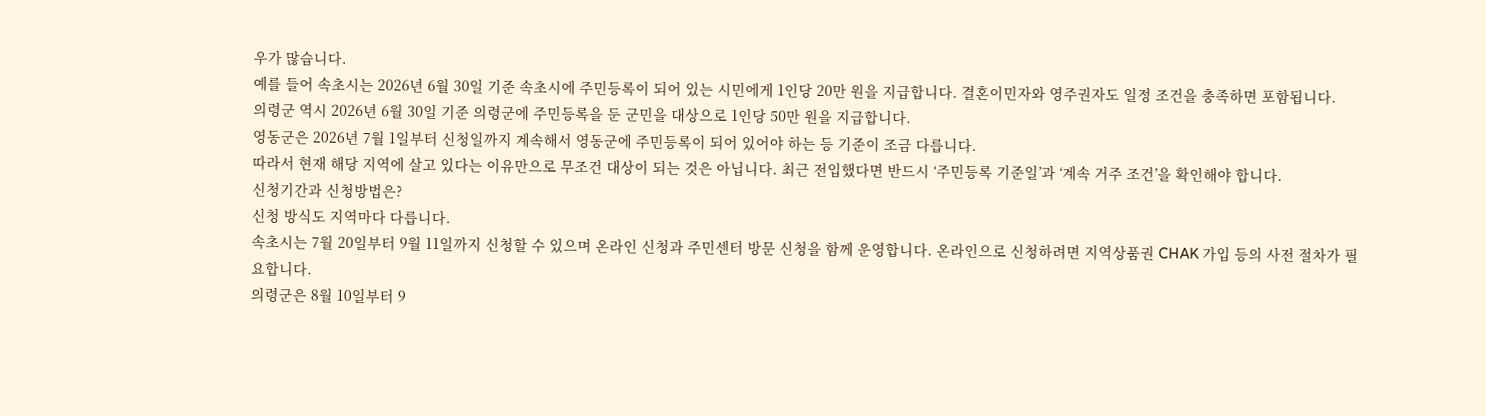우가 많습니다.
예를 들어 속초시는 2026년 6월 30일 기준 속초시에 주민등록이 되어 있는 시민에게 1인당 20만 원을 지급합니다. 결혼이민자와 영주권자도 일정 조건을 충족하면 포함됩니다.
의령군 역시 2026년 6월 30일 기준 의령군에 주민등록을 둔 군민을 대상으로 1인당 50만 원을 지급합니다.
영동군은 2026년 7월 1일부터 신청일까지 계속해서 영동군에 주민등록이 되어 있어야 하는 등 기준이 조금 다릅니다.
따라서 현재 해당 지역에 살고 있다는 이유만으로 무조건 대상이 되는 것은 아닙니다. 최근 전입했다면 반드시 ‘주민등록 기준일’과 ‘계속 거주 조건’을 확인해야 합니다.
신청기간과 신청방법은?
신청 방식도 지역마다 다릅니다.
속초시는 7월 20일부터 9월 11일까지 신청할 수 있으며 온라인 신청과 주민센터 방문 신청을 함께 운영합니다. 온라인으로 신청하려면 지역상품권 CHAK 가입 등의 사전 절차가 필요합니다.
의령군은 8월 10일부터 9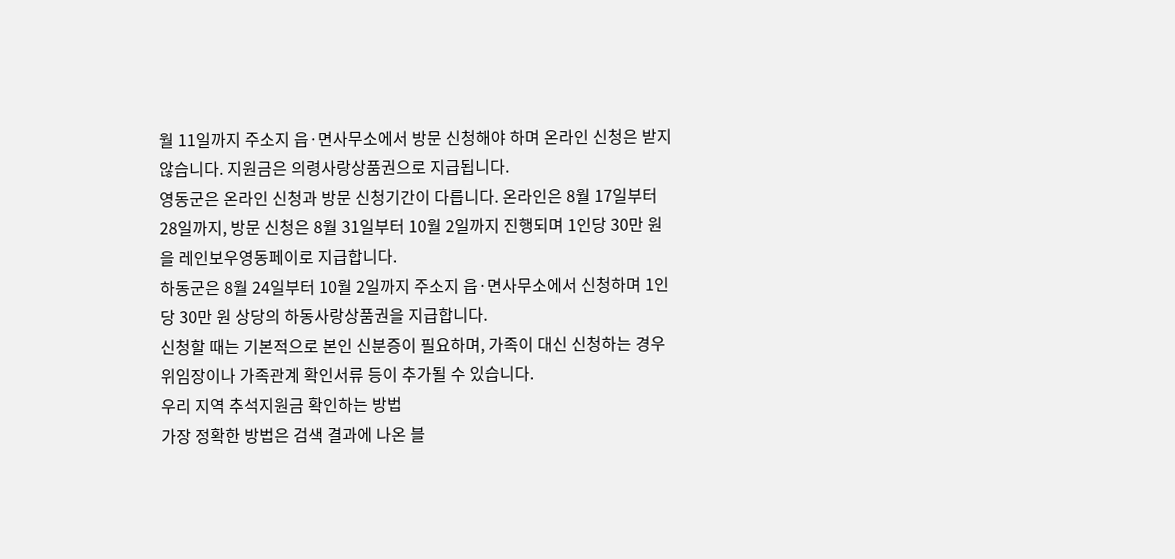월 11일까지 주소지 읍·면사무소에서 방문 신청해야 하며 온라인 신청은 받지 않습니다. 지원금은 의령사랑상품권으로 지급됩니다.
영동군은 온라인 신청과 방문 신청기간이 다릅니다. 온라인은 8월 17일부터 28일까지, 방문 신청은 8월 31일부터 10월 2일까지 진행되며 1인당 30만 원을 레인보우영동페이로 지급합니다.
하동군은 8월 24일부터 10월 2일까지 주소지 읍·면사무소에서 신청하며 1인당 30만 원 상당의 하동사랑상품권을 지급합니다.
신청할 때는 기본적으로 본인 신분증이 필요하며, 가족이 대신 신청하는 경우 위임장이나 가족관계 확인서류 등이 추가될 수 있습니다.
우리 지역 추석지원금 확인하는 방법
가장 정확한 방법은 검색 결과에 나온 블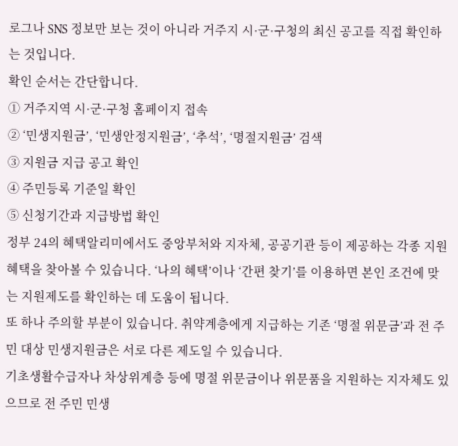로그나 SNS 정보만 보는 것이 아니라 거주지 시·군·구청의 최신 공고를 직접 확인하는 것입니다.
확인 순서는 간단합니다.
① 거주지역 시·군·구청 홈페이지 접속
② ‘민생지원금’, ‘민생안정지원금’, ‘추석’, ‘명절지원금’ 검색
③ 지원금 지급 공고 확인
④ 주민등록 기준일 확인
⑤ 신청기간과 지급방법 확인
정부 24의 혜택알리미에서도 중앙부처와 지자체, 공공기관 등이 제공하는 각종 지원 혜택을 찾아볼 수 있습니다. ‘나의 혜택’이나 ‘간편 찾기’를 이용하면 본인 조건에 맞는 지원제도를 확인하는 데 도움이 됩니다.
또 하나 주의할 부분이 있습니다. 취약계층에게 지급하는 기존 ‘명절 위문금’과 전 주민 대상 민생지원금은 서로 다른 제도일 수 있습니다.
기초생활수급자나 차상위계층 등에 명절 위문금이나 위문품을 지원하는 지자체도 있으므로 전 주민 민생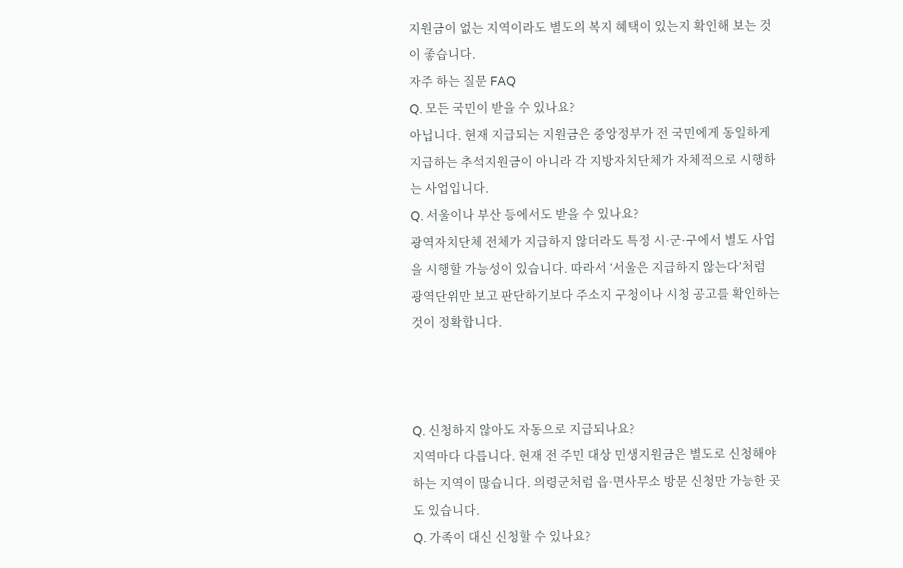지원금이 없는 지역이라도 별도의 복지 혜택이 있는지 확인해 보는 것이 좋습니다.
자주 하는 질문 FAQ
Q. 모든 국민이 받을 수 있나요?
아닙니다. 현재 지급되는 지원금은 중앙정부가 전 국민에게 동일하게 지급하는 추석지원금이 아니라 각 지방자치단체가 자체적으로 시행하는 사업입니다.
Q. 서울이나 부산 등에서도 받을 수 있나요?
광역자치단체 전체가 지급하지 않더라도 특정 시·군·구에서 별도 사업을 시행할 가능성이 있습니다. 따라서 ‘서울은 지급하지 않는다’처럼 광역단위만 보고 판단하기보다 주소지 구청이나 시청 공고를 확인하는 것이 정확합니다.



Q. 신청하지 않아도 자동으로 지급되나요?
지역마다 다릅니다. 현재 전 주민 대상 민생지원금은 별도로 신청해야 하는 지역이 많습니다. 의령군처럼 읍·면사무소 방문 신청만 가능한 곳도 있습니다.
Q. 가족이 대신 신청할 수 있나요?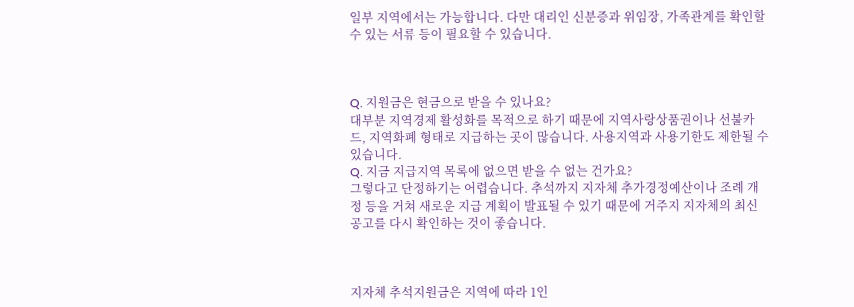일부 지역에서는 가능합니다. 다만 대리인 신분증과 위임장, 가족관계를 확인할 수 있는 서류 등이 필요할 수 있습니다.



Q. 지원금은 현금으로 받을 수 있나요?
대부분 지역경제 활성화를 목적으로 하기 때문에 지역사랑상품권이나 선불카드, 지역화폐 형태로 지급하는 곳이 많습니다. 사용지역과 사용기한도 제한될 수 있습니다.
Q. 지금 지급지역 목록에 없으면 받을 수 없는 건가요?
그렇다고 단정하기는 어렵습니다. 추석까지 지자체 추가경정예산이나 조례 개정 등을 거쳐 새로운 지급 계획이 발표될 수 있기 때문에 거주지 지자체의 최신 공고를 다시 확인하는 것이 좋습니다.



지자체 추석지원금은 지역에 따라 1인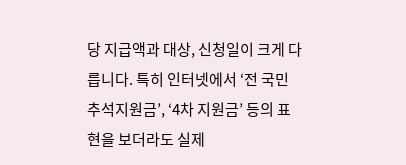당 지급액과 대상, 신청일이 크게 다릅니다. 특히 인터넷에서 ‘전 국민 추석지원금’, ‘4차 지원금’ 등의 표현을 보더라도 실제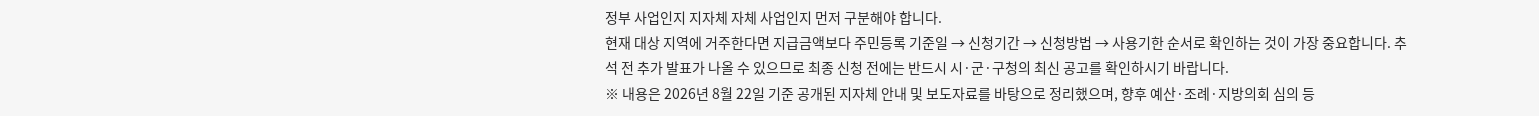정부 사업인지 지자체 자체 사업인지 먼저 구분해야 합니다.
현재 대상 지역에 거주한다면 지급금액보다 주민등록 기준일 → 신청기간 → 신청방법 → 사용기한 순서로 확인하는 것이 가장 중요합니다. 추석 전 추가 발표가 나올 수 있으므로 최종 신청 전에는 반드시 시·군·구청의 최신 공고를 확인하시기 바랍니다.
※ 내용은 2026년 8월 22일 기준 공개된 지자체 안내 및 보도자료를 바탕으로 정리했으며, 향후 예산·조례·지방의회 심의 등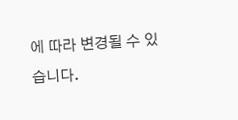에 따라 변경될 수 있습니다.